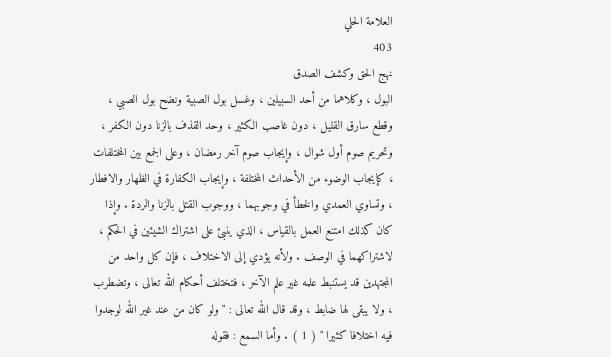العلامة الحلي
403
نهج الحق وكشف الصدق
البول ، وكلاهما من أحد السبيلين ، وغسل بول الصبية ونضح بول الصبي ، وقطع سارق القليل ، دون غاصب الكثير ، وحد القذف بالزنا دون الكفر ، وتحريم صوم أول شوال ، وإيجاب صوم آخر رمضان ، وعلى الجمع بين المختلفات ، كإيجاب الوضوء من الأحداث المختلفة ، وإيجاب الكفارة في الظهار والافطار ، وتساوي العمدي والخطأ في وجوبهما ، ووجوب القتل بالزنا والردة . وإذا كان كذلك امتنع العمل بالقياس ، الذي ينبئ على اشتراك الشيئين في الحكم ، لاشتراكهما في الوصف . ولأنه يؤدي إلى الاختلاف ، فإن كل واحد من المجتهدين قد يستنبط علمه غير علم الآخر ، فتختلف أحكام الله تعالى ، وتضطرب ، ولا يبقى لها ضابط ، وقد قال الله تعالى : " ولو كان من عند غير الله لوجدوا فيه اختلافا كثيرا " ( 1 ) . وأما السمع : فقوله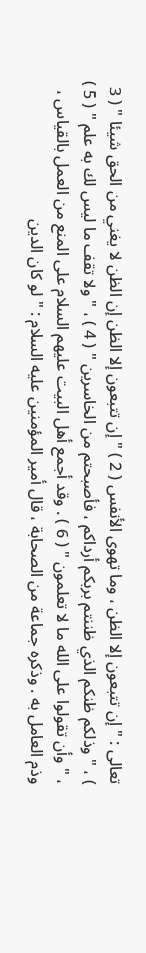تعالى : " إن تتبعون إلا الظن ، وما تهوى الأنفس ( 2 ) " إن تتبعون إلا الظن إن الظن لا يغني من الحق شيئا " ( 3 ) ، " وذلكم ظنكم الذي ظننتم بربكم أرداكم ، فأصبحتم من الخاسرين " ( 4 ) ، " ولا تقف ما ليس لك به علم " ( 5 ) ، " وأن تقولوا على الله ما لا تعلمون " ( 6 ) . وقد أجمع أهل البيت عليهم السلام على المنع من العمل بالقياس ، وذم العامل به . وذكره جماعة من الصحابة ، قال أمير المؤمنين عليه السلام : " لو كان الدين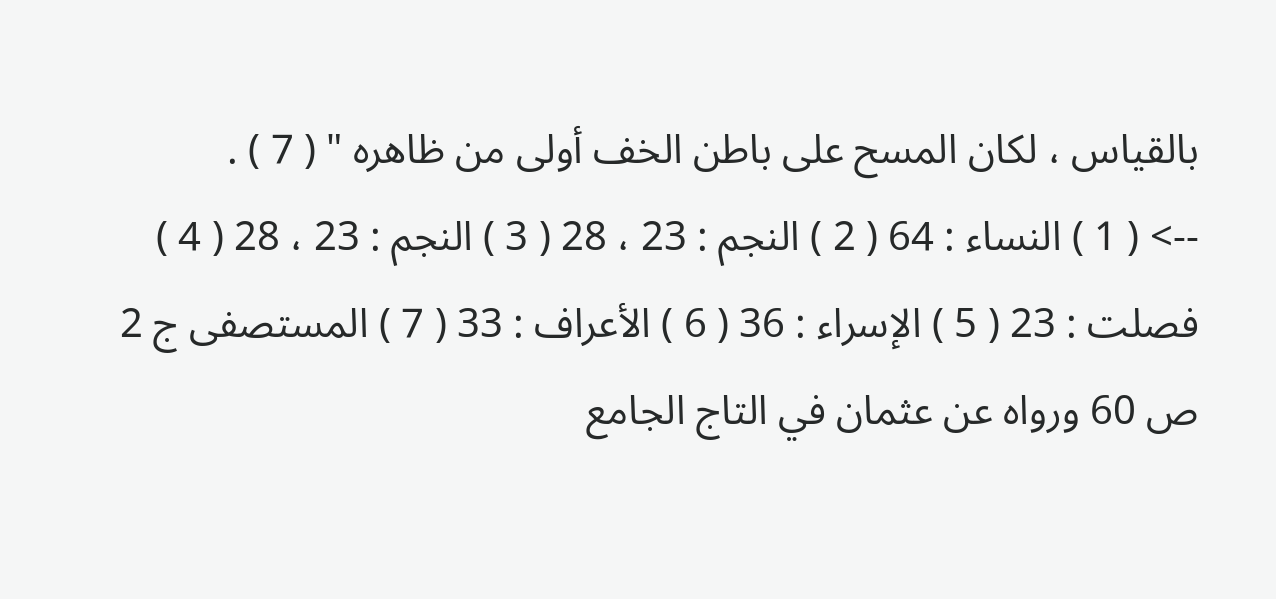بالقياس ، لكان المسح على باطن الخف أولى من ظاهره " ( 7 ) .
--> ( 1 ) النساء : 64 ( 2 ) النجم : 23 ، 28 ( 3 ) النجم : 23 ، 28 ( 4 ) فصلت : 23 ( 5 ) الإسراء : 36 ( 6 ) الأعراف : 33 ( 7 ) المستصفى ج 2 ص 60 ورواه عن عثمان في التاج الجامع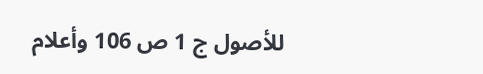للأصول ج 1 ص 106 وأعلام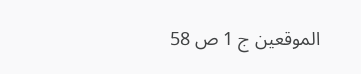الموقعين ج 1 ص 58